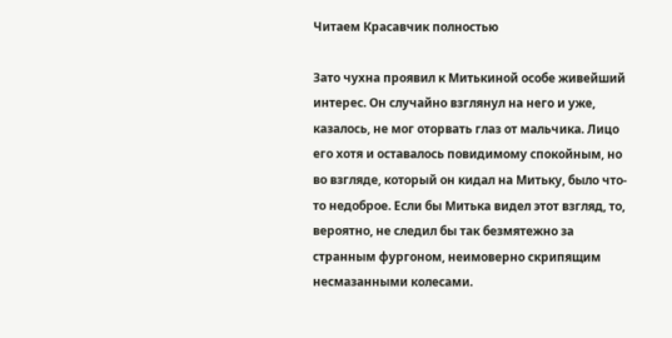Читаем Красавчик полностью

Зато чухна проявил к Митькиной особе живейший интерес. Он случайно взглянул на него и уже, казалось, не мог оторвать глаз от мальчика. Лицо его хотя и оставалось повидимому спокойным, но во взгляде, который он кидал на Митьку, было что-то недоброе. Если бы Митька видел этот взгляд, то, вероятно, не следил бы так безмятежно за странным фургоном, неимоверно скрипящим несмазанными колесами.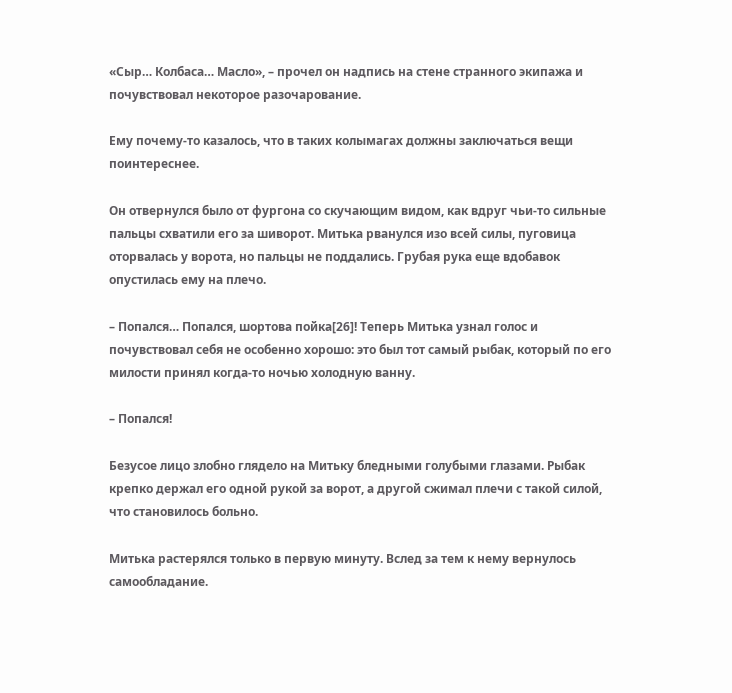«Сыр… Колбаса… Масло», – прочел он надпись на стене странного экипажа и почувствовал некоторое разочарование.

Ему почему-то казалось, что в таких колымагах должны заключаться вещи поинтереснее.

Он отвернулся было от фургона со скучающим видом, как вдруг чьи-то сильные пальцы схватили его за шиворот. Митька рванулся изо всей силы, пуговица оторвалась у ворота, но пальцы не поддались. Грубая рука еще вдобавок опустилась ему на плечо.

– Попался… Попался, шортова пойка[26]! Теперь Митька узнал голос и почувствовал себя не особенно хорошо: это был тот самый рыбак, который по его милости принял когда-то ночью холодную ванну.

– Попался!

Безусое лицо злобно глядело на Митьку бледными голубыми глазами. Рыбак крепко держал его одной рукой за ворот, а другой сжимал плечи с такой силой, что становилось больно.

Митька растерялся только в первую минуту. Вслед за тем к нему вернулось самообладание.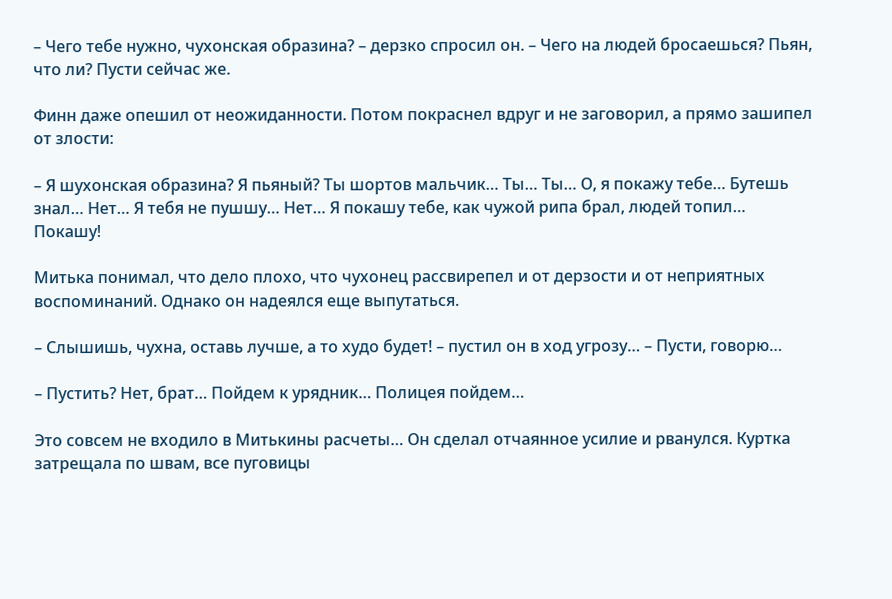– Чего тебе нужно, чухонская образина? – дерзко спросил он. – Чего на людей бросаешься? Пьян, что ли? Пусти сейчас же.

Финн даже опешил от неожиданности. Потом покраснел вдруг и не заговорил, а прямо зашипел от злости:

– Я шухонская образина? Я пьяный? Ты шортов мальчик… Ты… Ты… О, я покажу тебе… Бутешь знал… Нет… Я тебя не пушшу… Нет… Я покашу тебе, как чужой рипа брал, людей топил… Покашу!

Митька понимал, что дело плохо, что чухонец рассвирепел и от дерзости и от неприятных воспоминаний. Однако он надеялся еще выпутаться.

– Слышишь, чухна, оставь лучше, а то худо будет! – пустил он в ход угрозу… – Пусти, говорю…

– Пустить? Нет, брат… Пойдем к урядник… Полицея пойдем…

Это совсем не входило в Митькины расчеты… Он сделал отчаянное усилие и рванулся. Куртка затрещала по швам, все пуговицы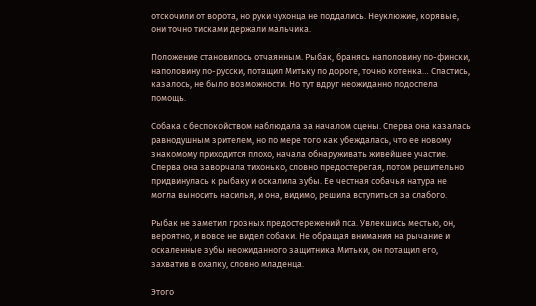отскочили от ворота, но руки чухонца не поддались. Неуклюжие, корявые, они точно тисками держали мальчика.

Положение становилось отчаянным. Рыбак, бранясь наполовину по-фински, наполовину по-русски, потащил Митьку по дороге, точно котенка… Спастись, казалось, не было возможности. Но тут вдруг неожиданно подоспела помощь.

Собака с беспокойством наблюдала за началом сцены. Сперва она казалась равнодушным зрителем, но по мере того как убеждалась, что ее новому знакомому приходится плохо, начала обнаруживать живейшее участие. Сперва она заворчала тихонько, словно предостерегая, потом решительно придвинулась к рыбаку и оскалила зубы. Ее честная собачья натура не могла выносить насилья, и она, видимо, решила вступиться за слабого.

Рыбак не заметил грозных предостережений пса. Увлекшись местью, он, вероятно, и вовсе не видел собаки. Не обращая внимания на рычание и оскаленные зубы неожиданного защитника Митьки, он потащил его, захватив в охапку, словно младенца.

Этого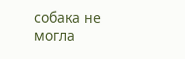собака не могла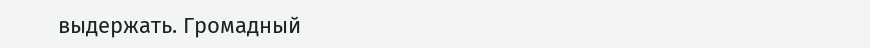выдержать. Громадный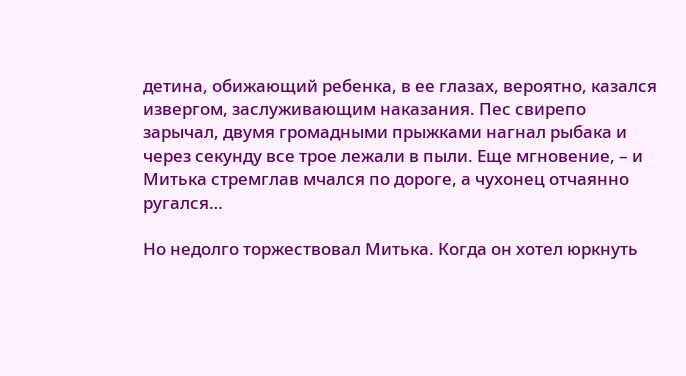детина, обижающий ребенка, в ее глазах, вероятно, казался извергом, заслуживающим наказания. Пес свирепо зарычал, двумя громадными прыжками нагнал рыбака и через секунду все трое лежали в пыли. Еще мгновение, – и Митька стремглав мчался по дороге, а чухонец отчаянно ругался…

Но недолго торжествовал Митька. Когда он хотел юркнуть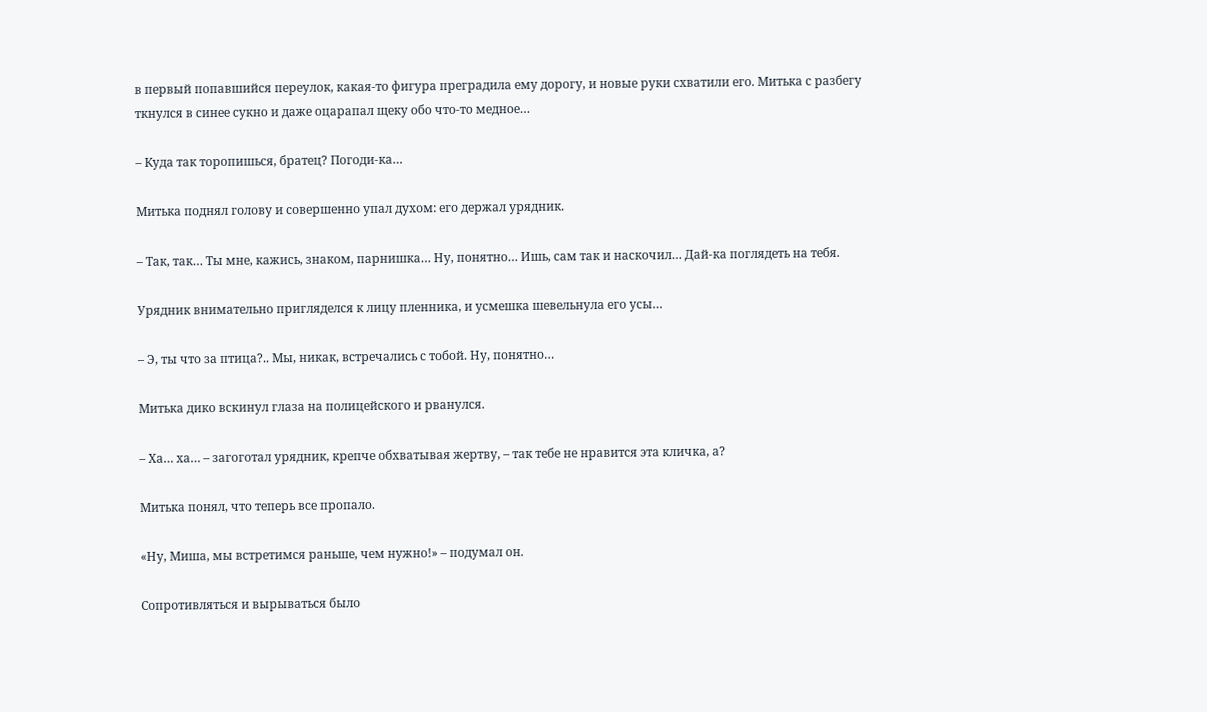в первый попавшийся переулок, какая-то фигура преградила ему дорогу, и новые руки схватили его. Митька с разбегу ткнулся в синее сукно и даже оцарапал щеку обо что-то медное…

– Куда так торопишься, братец? Погоди-ка…

Митька поднял голову и совершенно упал духом: его держал урядник.

– Так, так… Ты мне, кажись, знаком, парнишка… Ну, понятно… Ишь, сам так и наскочил… Дай-ка поглядеть на тебя.

Урядник внимательно пригляделся к лицу пленника, и усмешка шевельнула его усы…

– Э, ты что за птица?.. Мы, никак, встречались с тобой. Ну, понятно…

Митька дико вскинул глаза на полицейского и рванулся.

– Ха… ха… – загоготал урядник, крепче обхватывая жертву, – так тебе не нравится эта кличка, а?

Митька понял, что теперь все пропало.

«Ну, Миша, мы встретимся раньше, чем нужно!» – подумал он.

Сопротивляться и вырываться было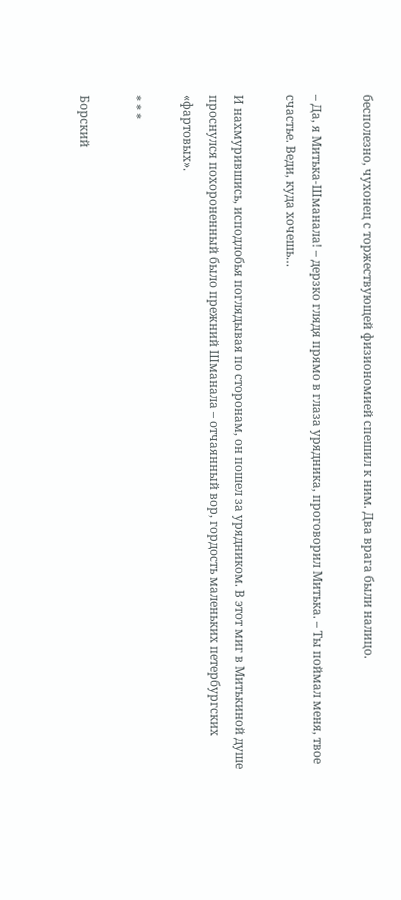бесполезно, чухонец с торжествующей физиономией спешил к ним. Два врага были налицо.

– Да, я Митька-Шманала! – дерзко глядя прямо в глаза урядника, проговорил Митька. – Ты поймал меня, твое счастье. Веди, куда хочешь…

И нахмурившись, исподлобья поглядывая по сторонам, он пошел за урядником. В этот миг в Митькиной душе проснулся похороненный было прежний Шманала – отчаянный вор, гордость маленьких петербургских «фартовых».

* * *

Борский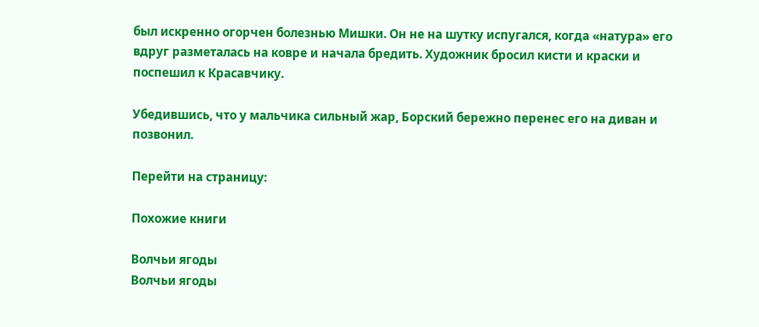был искренно огорчен болезнью Мишки. Он не на шутку испугался, когда «натура» его вдруг разметалась на ковре и начала бредить. Художник бросил кисти и краски и поспешил к Красавчику.

Убедившись, что у мальчика сильный жар, Борский бережно перенес его на диван и позвонил.

Перейти на страницу:

Похожие книги

Волчьи ягоды
Волчьи ягоды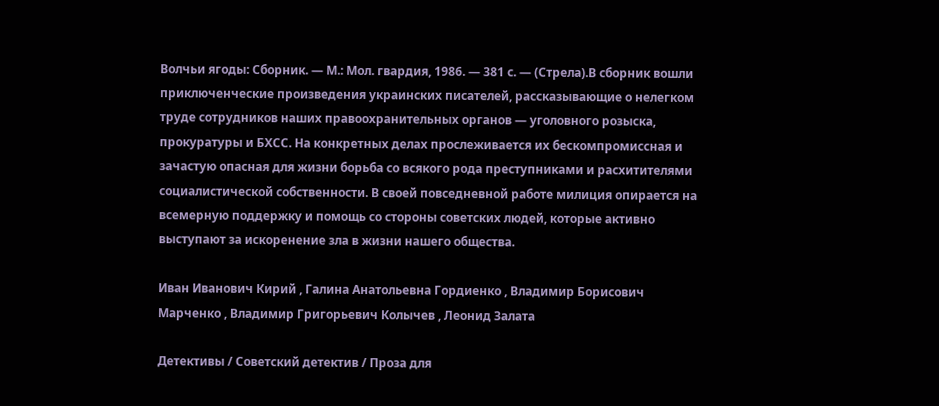Волчьи ягоды: Сборник. — М.: Мол. гвардия, 1986. — 381 с. — (Стрела).В сборник вошли приключенческие произведения украинских писателей, рассказывающие о нелегком труде сотрудников наших правоохранительных органов — уголовного розыска, прокуратуры и БХСС. На конкретных делах прослеживается их бескомпромиссная и зачастую опасная для жизни борьба со всякого рода преступниками и расхитителями социалистической собственности. В своей повседневной работе милиция опирается на всемерную поддержку и помощь со стороны советских людей, которые активно выступают за искоренение зла в жизни нашего общества.

Иван Иванович Кирий , Галина Анатольевна Гордиенко , Владимир Борисович Марченко , Владимир Григорьевич Колычев , Леонид Залата

Детективы / Советский детектив / Проза для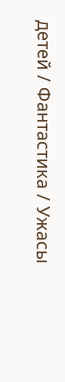детей / Фантастика / Ужасы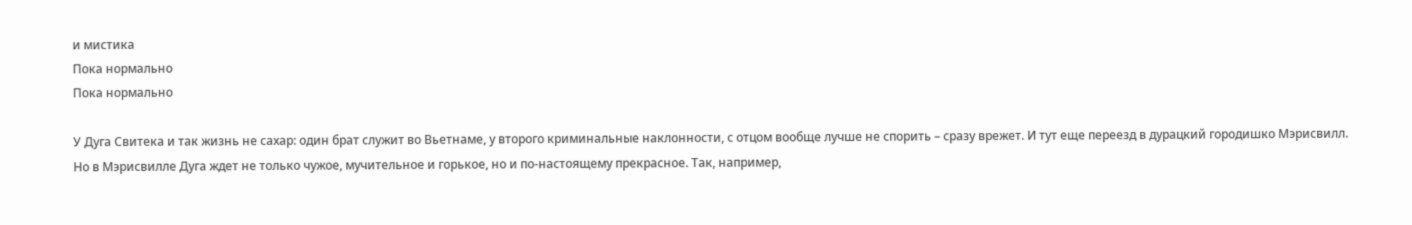и мистика
Пока нормально
Пока нормально

У Дуга Свитека и так жизнь не сахар: один брат служит во Вьетнаме, у второго криминальные наклонности, с отцом вообще лучше не спорить – сразу врежет. И тут еще переезд в дурацкий городишко Мэрисвилл. Но в Мэрисвилле Дуга ждет не только чужое, мучительное и горькое, но и по-настоящему прекрасное. Так, например,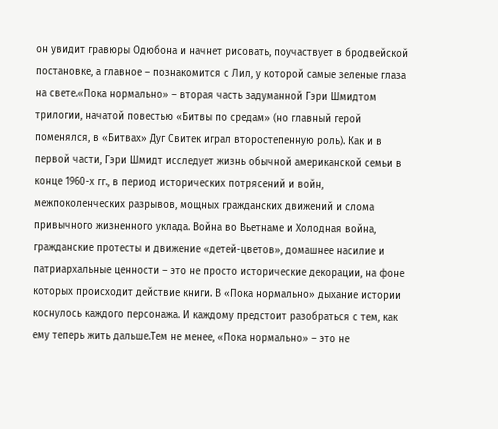он увидит гравюры Одюбона и начнет рисовать, поучаствует в бродвейской постановке, а главное – познакомится с Лил, у которой самые зеленые глаза на свете.«Пока нормально» – вторая часть задуманной Гэри Шмидтом трилогии, начатой повестью «Битвы по средам» (но главный герой поменялся, в «Битвах» Дуг Свитек играл второстепенную роль). Как и в первой части, Гэри Шмидт исследует жизнь обычной американской семьи в конце 1960-х гг., в период исторических потрясений и войн, межпоколенческих разрывов, мощных гражданских движений и слома привычного жизненного уклада. Война во Вьетнаме и Холодная война, гражданские протесты и движение «детей-цветов», домашнее насилие и патриархальные ценности – это не просто исторические декорации, на фоне которых происходит действие книги. В «Пока нормально» дыхание истории коснулось каждого персонажа. И каждому предстоит разобраться с тем, как ему теперь жить дальше.Тем не менее, «Пока нормально» – это не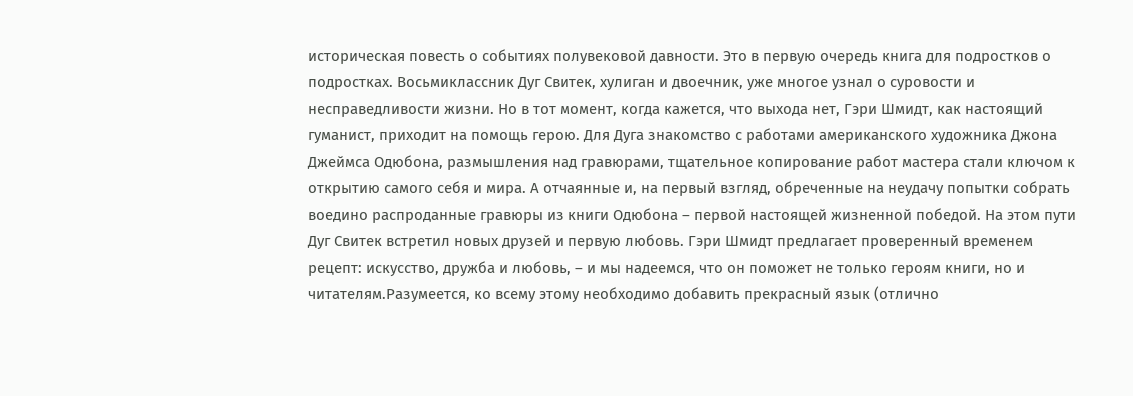историческая повесть о событиях полувековой давности. Это в первую очередь книга для подростков о подростках. Восьмиклассник Дуг Свитек, хулиган и двоечник, уже многое узнал о суровости и несправедливости жизни. Но в тот момент, когда кажется, что выхода нет, Гэри Шмидт, как настоящий гуманист, приходит на помощь герою. Для Дуга знакомство с работами американского художника Джона Джеймса Одюбона, размышления над гравюрами, тщательное копирование работ мастера стали ключом к открытию самого себя и мира. А отчаянные и, на первый взгляд, обреченные на неудачу попытки собрать воедино распроданные гравюры из книги Одюбона – первой настоящей жизненной победой. На этом пути Дуг Свитек встретил новых друзей и первую любовь. Гэри Шмидт предлагает проверенный временем рецепт: искусство, дружба и любовь, – и мы надеемся, что он поможет не только героям книги, но и читателям.Разумеется, ко всему этому необходимо добавить прекрасный язык (отлично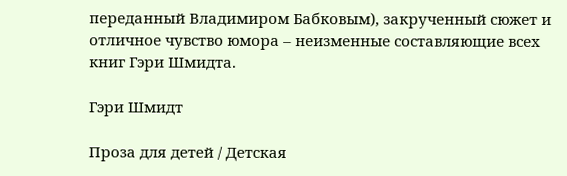переданный Владимиром Бабковым), закрученный сюжет и отличное чувство юмора – неизменные составляющие всех книг Гэри Шмидта.

Гэри Шмидт

Проза для детей / Детская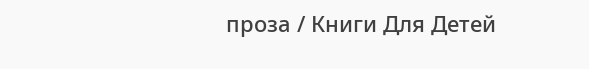проза / Книги Для Детей